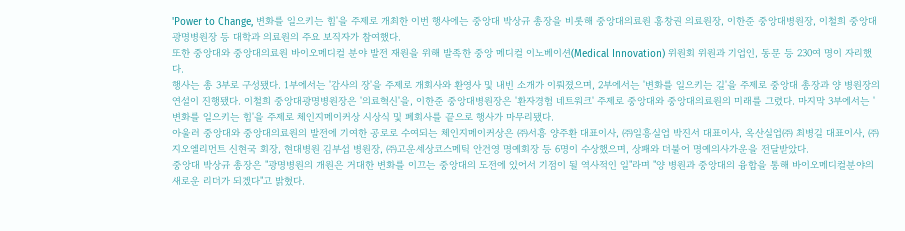'Power to Change, 변화를 일으키는 힘'을 주제로 개최한 이번 행사에는 중앙대 박상규 총장을 비롯해 중앙대의료원 홍창권 의료원장, 이한준 중앙대병원장, 이철희 중앙대광명병원장 등 대학과 의료원의 주요 보직자가 참여했다.
또한 중앙대와 중앙대의료원 바이오메디컬 분야 발전 재원을 위해 발족한 중앙 메디컬 이노베이션(Medical Innovation) 위원회 위원과 기업인, 동문 등 230여 명이 자리했다.
행사는 총 3부로 구성됐다. 1부에서는 '감사의 장'을 주제로 개회사와 환영사 및 내빈 소개가 이뤄졌으며, 2부에서는 '변화를 일으키는 길'을 주제로 중앙대 총장과 양 병원장의 연설이 진행됐다. 이철희 중앙대광명병원장은 '의료혁신'을, 이한준 중앙대병원장은 '환자경험 네트워크' 주제로 중앙대와 중앙대의료원의 미래를 그렸다. 마지막 3부에서는 '변화를 일으키는 힘'을 주제로 체인지메이커상 시상식 및 폐회사를 끝으로 행사가 마무리됐다.
아울러 중앙대와 중앙대의료원의 발전에 기여한 공로로 수여되는 체인지메이커상은 ㈜서흥 양주환 대표이사, ㈜일흥실업 박진서 대표이사, 옥산실업㈜ 최병길 대표이사, ㈜지오엘리먼트 신현국 회장, 현대병원 김부섭 병원장, ㈜고운세상코스메틱 안건영 명예회장 등 6명이 수상했으며, 상패와 더불어 명예의사가운을 전달받았다.
중앙대 박상규 총장은 "광명병원의 개원은 거대한 변화를 이끄는 중앙대의 도전에 있어서 기점이 될 역사적인 일"라며 "양 병원과 중앙대의 융합을 통해 바이오메디컬분야의 새로운 리더가 되겠다"고 밝혔다.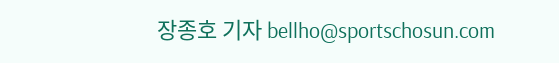장종호 기자 bellho@sportschosun.com